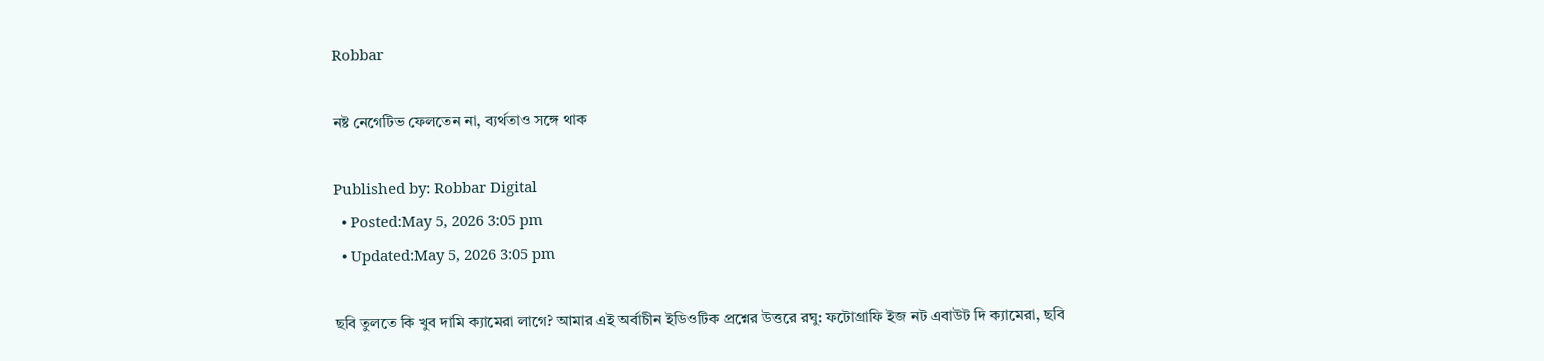Robbar

নষ্ট নেগেটিভ ফেলতেন না, ব্যর্থতাও সঙ্গে থাক

Published by: Robbar Digital
  • Posted:May 5, 2026 3:05 pm
  • Updated:May 5, 2026 3:05 pm

ছবি তুলতে কি খুব দামি ক্যামেরা লাগে? আমার এই অর্বাচীন ইডিওটিক প্রশ্নের উত্তরে রঘু: ফটোগ্রাফি ইজ নট এবাউট দি ক্যামেরা, ছবি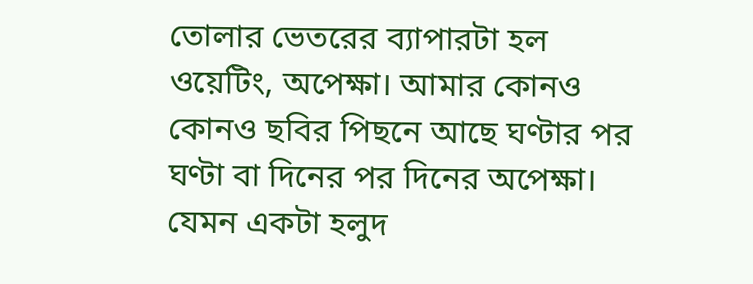তোলার ভেতরের ব্যাপারটা হল ওয়েটিং, অপেক্ষা। আমার কোনও কোনও ছবির পিছনে আছে ঘণ্টার পর ঘণ্টা বা দিনের পর দিনের অপেক্ষা। যেমন একটা হলুদ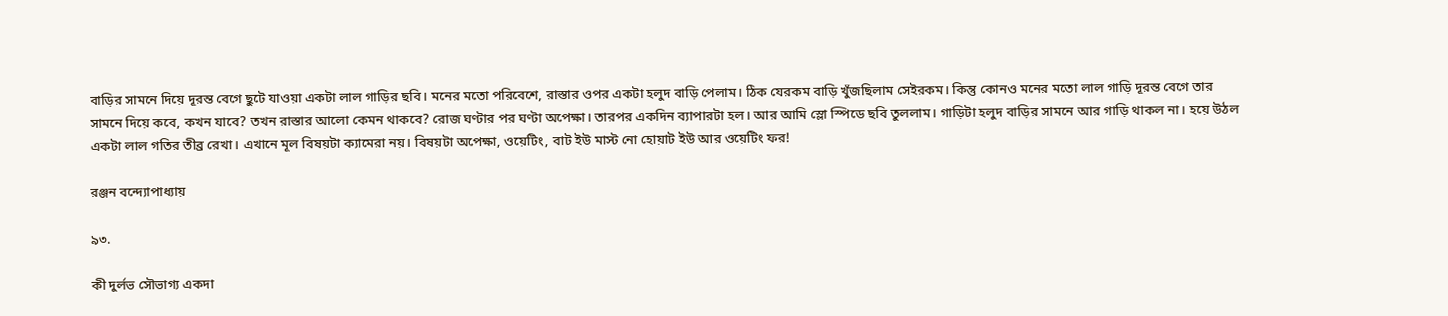বাড়ির সামনে দিয়ে দূরন্ত বেগে ছুটে যাওয়া একটা লাল গাড়ির ছবি। মনের মতো পরিবেশে, রাস্তার ওপর একটা হলুদ বাড়ি পেলাম। ঠিক যেরকম বাড়ি খুঁজছিলাম সেইরকম। কিন্তু কোনও মনের মতো লাল গাড়ি দূরন্ত বেগে তার সামনে দিয়ে কবে, কখন যাবে? তখন রাস্তার আলো কেমন থাকবে? রোজ ঘণ্টার পর ঘণ্টা অপেক্ষা। তারপর একদিন ব্যাপারটা হল। আর আমি স্লো স্পিডে ছবি তুললাম। গাড়িটা হলুদ বাড়ির সামনে আর গাড়ি থাকল না। হয়ে উঠল একটা লাল গতির তীব্র রেখা। এখানে মূল বিষয়টা ক্যামেরা নয়। বিষয়টা অপেক্ষা, ওয়েটিং, বাট ইউ মাস্ট নো হোয়াট ইউ আর ওয়েটিং ফর!

রঞ্জন বন্দ্যোপাধ্যায়

৯৩.

কী দুর্লভ সৌভাগ্য একদা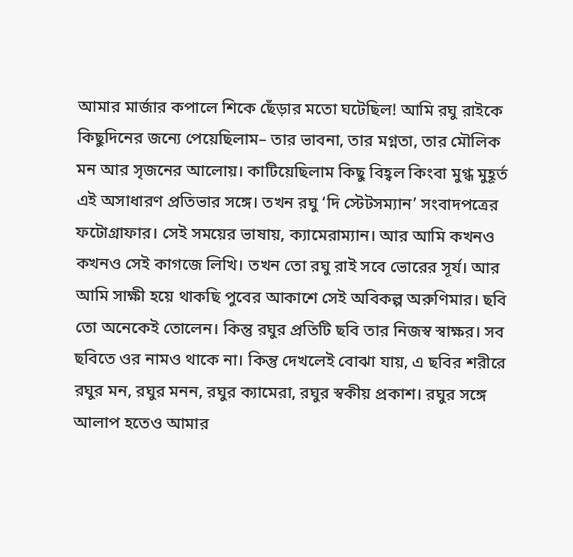আমার মার্জার কপালে শিকে ছেঁড়ার মতো ঘটেছিল! আমি রঘু রাইকে কিছুদিনের জন্যে পেয়েছিলাম– তার ভাবনা, তার মগ্নতা, তার মৌলিক মন আর সৃজনের আলোয়। কাটিয়েছিলাম কিছু বিহ্বল কিংবা মুগ্ধ মুহূর্ত এই অসাধারণ প্রতিভার সঙ্গে। তখন রঘু ‘দি স্টেটসম্যান’ সংবাদপত্রের ফটোগ্রাফার। সেই সময়ের ভাষায়, ক্যামেরাম্যান। আর আমি কখনও কখনও সেই কাগজে লিখি। তখন তো রঘু রাই সবে ভোরের সূর্য। আর আমি সাক্ষী হয়ে থাকছি পুবের আকাশে সেই অবিকল্প অরুণিমার। ছবি তো অনেকেই তোলেন। কিন্তু রঘুর প্রতিটি ছবি তার নিজস্ব স্বাক্ষর। সব ছবিতে ওর নামও থাকে না। কিন্তু দেখলেই বোঝা যায়, এ ছবির শরীরে রঘুর মন, রঘুর মনন, রঘুর ক্যামেরা, রঘুর স্বকীয় প্রকাশ। রঘুর সঙ্গে আলাপ হতেও আমার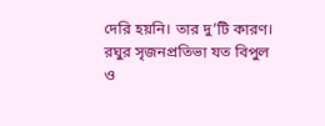দেরি হয়নি। তার দু’টি কারণ। রঘুর সৃজনপ্রতিভা যত বিপুল ও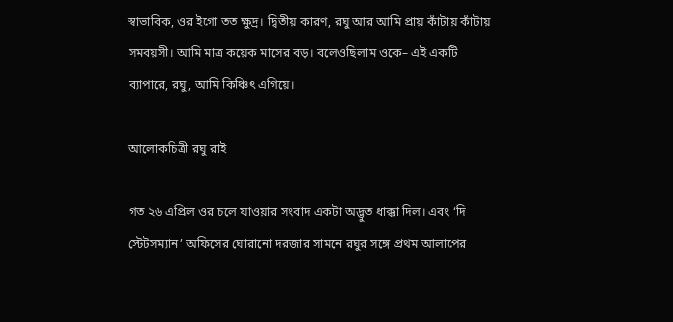স্বাভাবিক, ওর ইগো তত ক্ষুদ্র। দ্বিতীয় কারণ, রঘু আর আমি প্রায় কাঁটায় কাঁটায় সমবয়সী। আমি মাত্র কয়েক মাসের বড়। বলেওছিলাম ওকে– এই একটি ব্যাপারে, রঘু, আমি কিঞ্চিৎ এগিয়ে।

আলোকচিত্রী রঘু রাই

গত ২৬ এপ্রিল ওর চলে যাওয়ার সংবাদ একটা অদ্ভুত ধাক্কা দিল। এবং ‘দি স্টেটসম্যান’ অফিসের ঘোরানো দরজার সামনে রঘুর সঙ্গে প্রথম আলাপের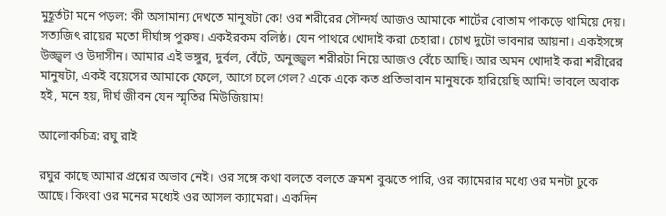মুহূর্তটা মনে পড়ল: কী অসামান্য দেখতে মানুষটা কে! ওর শরীরের সৌন্দর্য আজও আমাকে শার্টের বোতাম পাকড়ে থামিয়ে দেয়। সত্যজিৎ রায়ের মতো দীর্ঘাঙ্গ পুরুষ। একইরকম বলিষ্ঠ। যেন পাথরে খোদাই করা চেহারা। চোখ দুটো ভাবনার আয়না। একইসঙ্গে উজ্জ্বল ও উদাসীন। আমার এই ভঙ্গুর, দুর্বল, বেঁটে, অনুজ্জ্বল শরীরটা নিয়ে আজও বেঁচে আছি। আর অমন খোদাই করা শরীরের মানুষটা, একই বয়েসের আমাকে ফেলে, আগে চলে গেল? একে একে কত প্রতিভাবান মানুষকে হারিয়েছি আমি! ভাবলে অবাক হই, মনে হয়, দীর্ঘ জীবন যেন স্মৃতির মিউজিয়াম!

আলোকচিত্র: রঘু রাই

রঘুর কাছে আমার প্রশ্নের অভাব নেই। ওর সঙ্গে কথা বলতে বলতে ক্রমশ বুঝতে পারি, ওর ক্যামেরার মধ্যে ওর মনটা ঢুকে আছে। কিংবা ওর মনের মধ্যেই ওর আসল ক্যামেরা। একদিন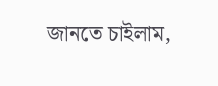জানতে চাইলাম,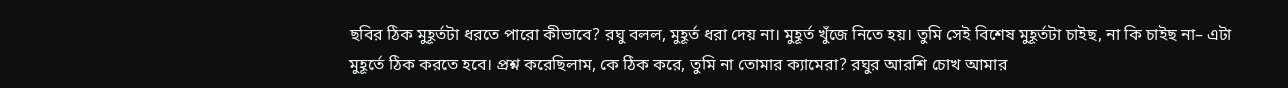ছবির ঠিক মুহূর্তটা ধরতে পারো কীভাবে? রঘু বলল, মুহূর্ত ধরা দেয় না। মুহূর্ত খুঁজে নিতে হয়। তুমি সেই বিশেষ মুহূর্তটা চাইছ, না কি চাইছ না– এটা মুহূর্তে ঠিক করতে হবে। প্রশ্ন করেছিলাম, কে ঠিক করে, তুমি না তোমার ক্যামেরা? রঘুর আরশি চোখ আমার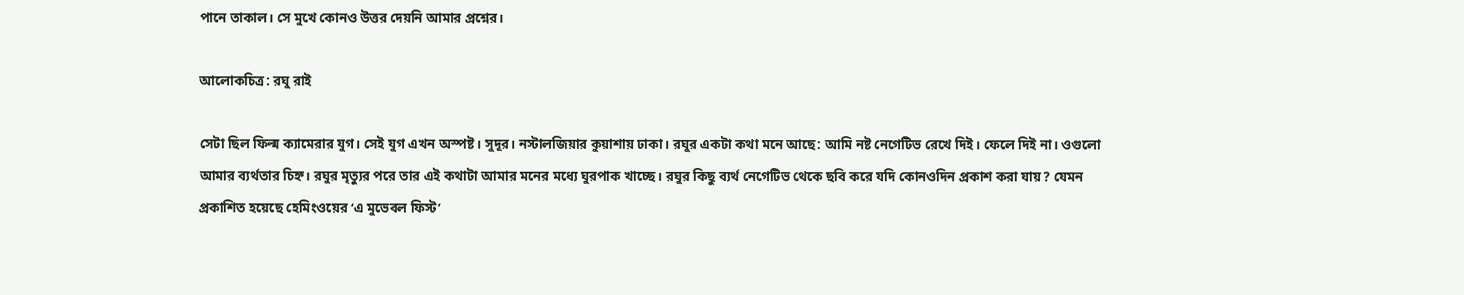পানে তাকাল। সে মুখে কোনও উত্তর দেয়নি আমার প্রশ্নের।

আলোকচিত্র: রঘু রাই

সেটা ছিল ফিল্ম ক্যামেরার যুগ। সেই যুগ এখন অস্পষ্ট। সুদূর। নস্টালজিয়ার কুয়াশায় ঢাকা। রঘুর একটা কথা মনে আছে: আমি নষ্ট নেগেটিভ রেখে দিই। ফেলে দিই না। ওগুলো আমার ব্যর্থতার চিহ্ন। রঘুর মৃত্যুর পরে তার এই কথাটা আমার মনের মধ্যে ঘুরপাক খাচ্ছে। রঘুর কিছু ব্যর্থ নেগেটিভ থেকে ছবি করে যদি কোনওদিন প্রকাশ করা যায়? যেমন প্রকাশিত হয়েছে হেমিংওয়ের ‘এ মুভেবল ফিস্ট’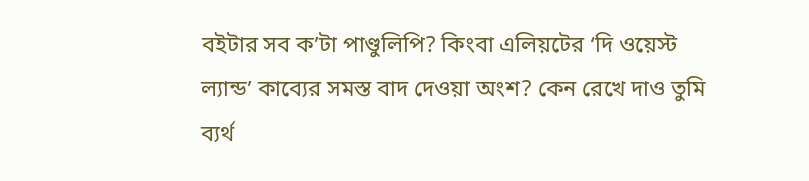বইটার সব ক’টা পাণ্ডুলিপি? কিংবা এলিয়টের ‘দি ওয়েস্ট ল্যান্ড’ কাব্যের সমস্ত বাদ দেওয়া অংশ? কেন রেখে দাও তুমি ব্যর্থ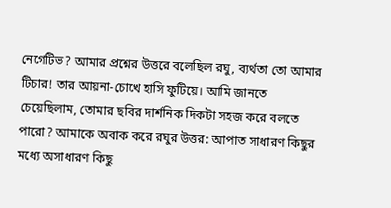নেগেটিভ? আমার প্রশ্নের উত্তরে বলেছিল রঘু, ব্যর্থতা তো আমার টিচার! তার আয়না-চোখে হাসি ফুটিয়ে। আমি জানতে চেয়েছিলাম, তোমার ছবির দার্শনিক দিকটা সহজ করে বলতে পারো? আমাকে অবাক করে রঘুর উত্তর: আপাত সাধারণ কিছুর মধ্যে অসাধারণ কিছু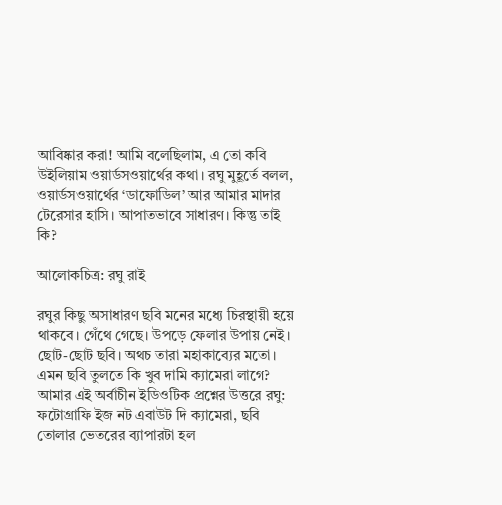আবিষ্কার করা! আমি বলেছিলাম, এ তো কবি উইলিয়াম ওয়ার্ডসওয়ার্থের কথা। রঘু মুহূর্তে বলল, ওয়ার্ডসওয়ার্থের ‘ডাফোডিল’ আর আমার মাদার টেরেসার হাসি। আপাতভাবে সাধারণ। কিন্তু তাই কি?

আলোকচিত্র: রঘু রাই

রঘুর কিছু অসাধারণ ছবি মনের মধ্যে চিরস্থায়ী হয়ে থাকবে। গেঁথে গেছে। উপড়ে ফেলার উপায় নেই। ছোট-ছোট ছবি। অথচ তারা মহাকাব্যের মতো। এমন ছবি তুলতে কি খুব দামি ক্যামেরা লাগে? আমার এই অর্বাচীন ইডিওটিক প্রশ্নের উত্তরে রঘু: ফটোগ্রাফি ইজ নট এবাউট দি ক্যামেরা, ছবি তোলার ভেতরের ব্যাপারটা হল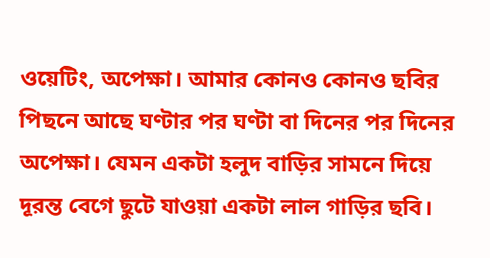ওয়েটিং, অপেক্ষা। আমার কোনও কোনও ছবির পিছনে আছে ঘণ্টার পর ঘণ্টা বা দিনের পর দিনের অপেক্ষা। যেমন একটা হলুদ বাড়ির সামনে দিয়ে দূরন্ত বেগে ছুটে যাওয়া একটা লাল গাড়ির ছবি।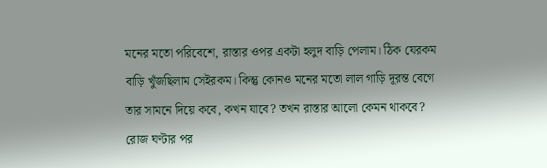মনের মতো পরিবেশে, রাস্তার ওপর একটা হলুদ বাড়ি পেলাম। ঠিক যেরকম বাড়ি খুঁজছিলাম সেইরকম। কিন্তু কোনও মনের মতো লাল গাড়ি দূরন্ত বেগে তার সামনে দিয়ে কবে, কখন যাবে? তখন রাস্তার আলো কেমন থাকবে? রোজ ঘণ্টার পর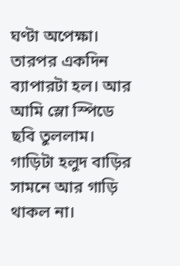ঘণ্টা অপেক্ষা। তারপর একদিন ব্যাপারটা হল। আর আমি স্লো স্পিডে ছবি তুললাম। গাড়িটা হলুদ বাড়ির সামনে আর গাড়ি থাকল না।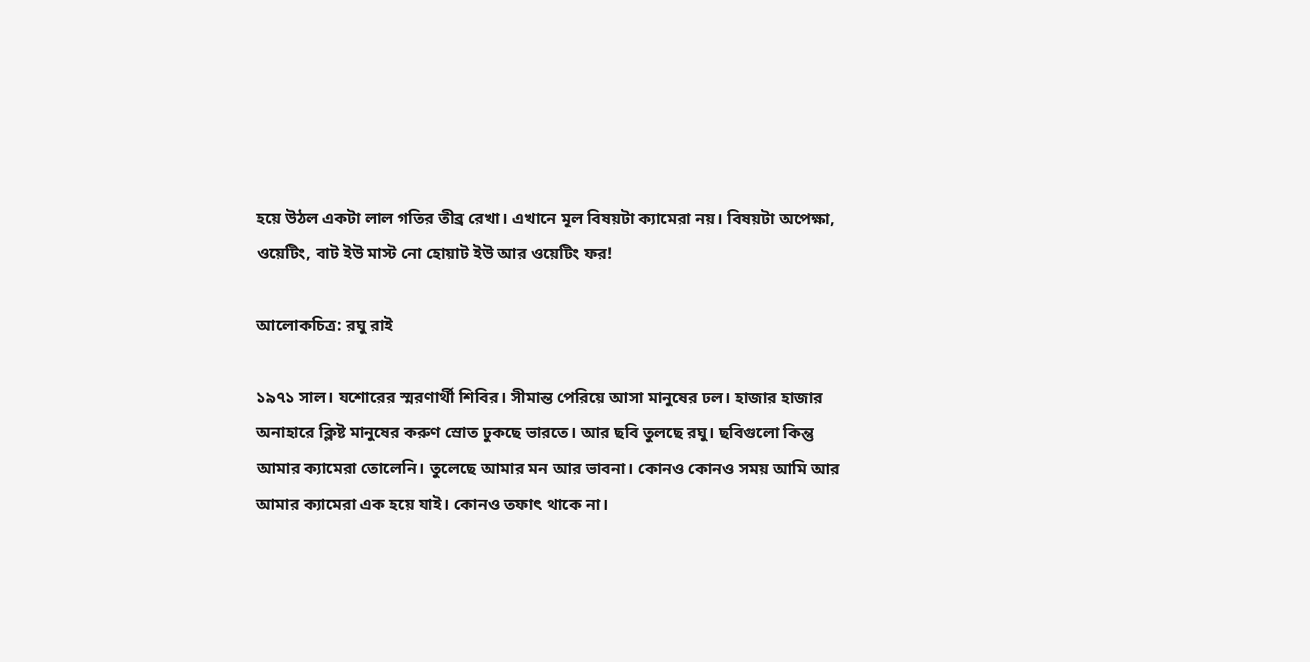হয়ে উঠল একটা লাল গতির তীব্র রেখা। এখানে মূল বিষয়টা ক্যামেরা নয়। বিষয়টা অপেক্ষা, ওয়েটিং, বাট ইউ মাস্ট নো হোয়াট ইউ আর ওয়েটিং ফর!

আলোকচিত্র: রঘু রাই

১৯৭১ সাল। যশোরের স্মরণার্থী শিবির। সীমান্ত পেরিয়ে আসা মানুষের ঢল। হাজার হাজার অনাহারে ক্লিষ্ট মানুষের করুণ স্রোত ঢুকছে ভারতে। আর ছবি তুলছে রঘু। ছবিগুলো কিন্তু আমার ক্যামেরা তোলেনি। তুলেছে আমার মন আর ভাবনা। কোনও কোনও সময় আমি আর আমার ক্যামেরা এক হয়ে যাই। কোনও তফাৎ থাকে না।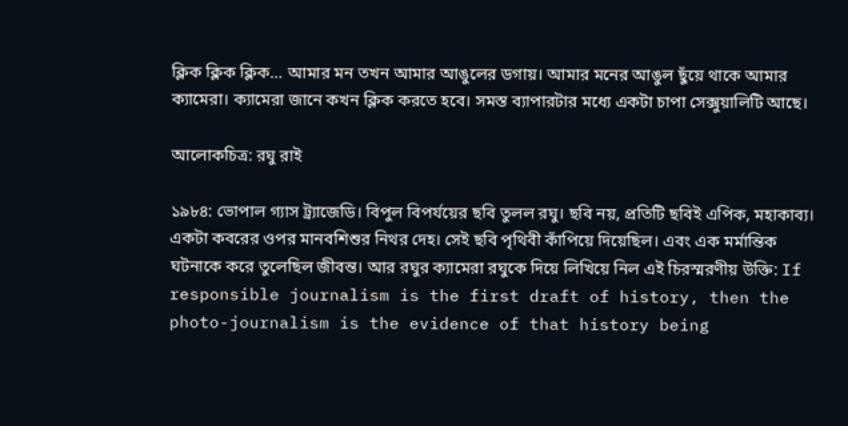ক্লিক ক্লিক ক্লিক… আমার মন তখন আমার আঙুলের ডগায়। আমার মনের আঙুল ছুঁয়ে থাকে আমার ক্যামেরা। ক্যামেরা জানে কখন ক্লিক করতে হবে। সমস্ত ব্যাপারটার মধ্যে একটা চাপা সেক্সুয়ালিটি আছে।

আলোকচিত্র: রঘু রাই

১৯৮৪: ভোপাল গ্যাস ট্র্যাজেডি। বিপুল বিপর্যয়ের ছবি তুলল রঘু। ছবি নয়, প্রতিটি ছবিই এপিক, মহাকাব্য। একটা কবরের ওপর মানবশিশুর নিথর দেহ। সেই ছবি পৃথিবী কাঁপিয়ে দিয়েছিল। এবং এক মর্মান্তিক ঘটনাকে করে তুলেছিল জীবন্ত। আর রঘুর ক্যামেরা রঘুকে দিয়ে লিখিয়ে নিল এই চিরস্মরণীয় উক্তি: If responsible journalism is the first draft of history, then the photo-journalism is the evidence of that history being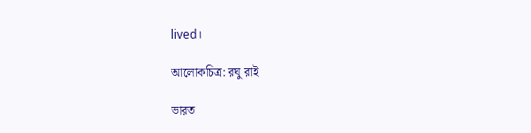lived।

আলোকচিত্র: রঘু রাই

ভারত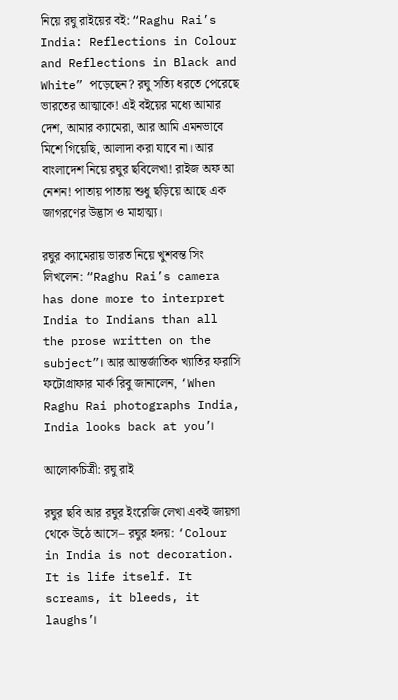নিয়ে রঘু রাইয়ের বই: “Raghu Rai’s India: Reflections in Colour and Reflections in Black and White” পড়েছেন? রঘু সত্যি ধরতে পেরেছে ভারতের আত্মাকে! এই বইয়ের মধ্যে আমার দেশ, আমার ক্যামেরা, আর আমি এমনভাবে মিশে গিয়েছি, আলাদা করা যাবে না। আর বাংলাদেশ নিয়ে রঘুর ছবিলেখা! রাইজ অফ আ নেশন! পাতায় পাতায় শুধু ছড়িয়ে আছে এক জাগরণের উদ্ভাস ও মাহাত্ম্য।

রঘুর ক্যামেরায় ভারত নিয়ে খুশবন্ত সিং লিখলেন: “Raghu Rai’s camera has done more to interpret India to Indians than all the prose written on the subject”। আর আন্তর্জাতিক খ্যাতির ফরাসি ফটোগ্রাফার মার্ক রিবু জানালেন, ‘When Raghu Rai photographs India, India looks back at you’।

আলোকচিত্রী: রঘু রাই

রঘুর ছবি আর রঘুর ইংরেজি লেখা একই জায়গা থেকে উঠে আসে– রঘুর হৃদয়: ‘Colour in India is not decoration. It is life itself. It screams, it bleeds, it laughs’।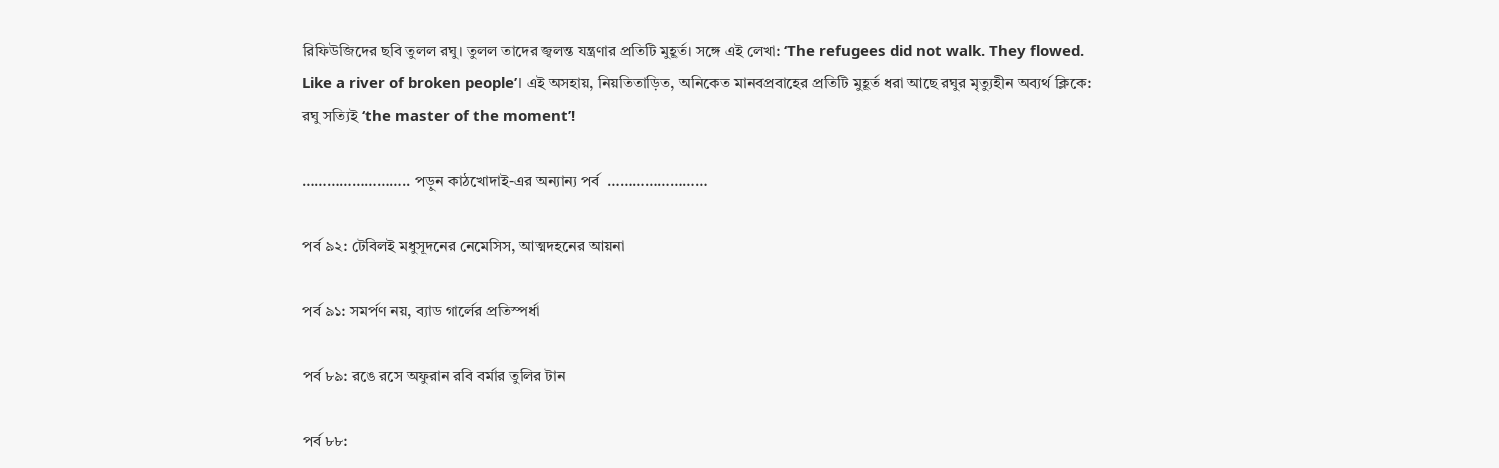রিফিউজিদের ছবি তুলল রঘু। তুলল তাদের জ্বলন্ত যন্ত্রণার প্রতিটি মুহূর্ত। সঙ্গে এই লেখা: ‘The refugees did not walk. They flowed. Like a river of broken people’। এই অসহায়, নিয়তিতাড়িত, অনিকেত মানবপ্রবাহের প্রতিটি মুহূর্ত ধরা আছে রঘুর মৃত্যুহীন অব্যর্থ ক্লিকে: রঘু সত্যিই ‘the master of the moment’!

…………………….. পড়ুন কাঠখোদাই-এর অন্যান্য পর্ব  ……………………

পর্ব ৯২: টেবিলই মধুসূদনের নেমেসিস, আত্মদহনের আয়না

পর্ব ৯১: সমর্পণ নয়, ব্যাড গার্লের প্রতিস্পর্ধা

পর্ব ৮৯: রঙে রসে অফুরান রবি বর্মার তুলির টান

পর্ব ৮৮: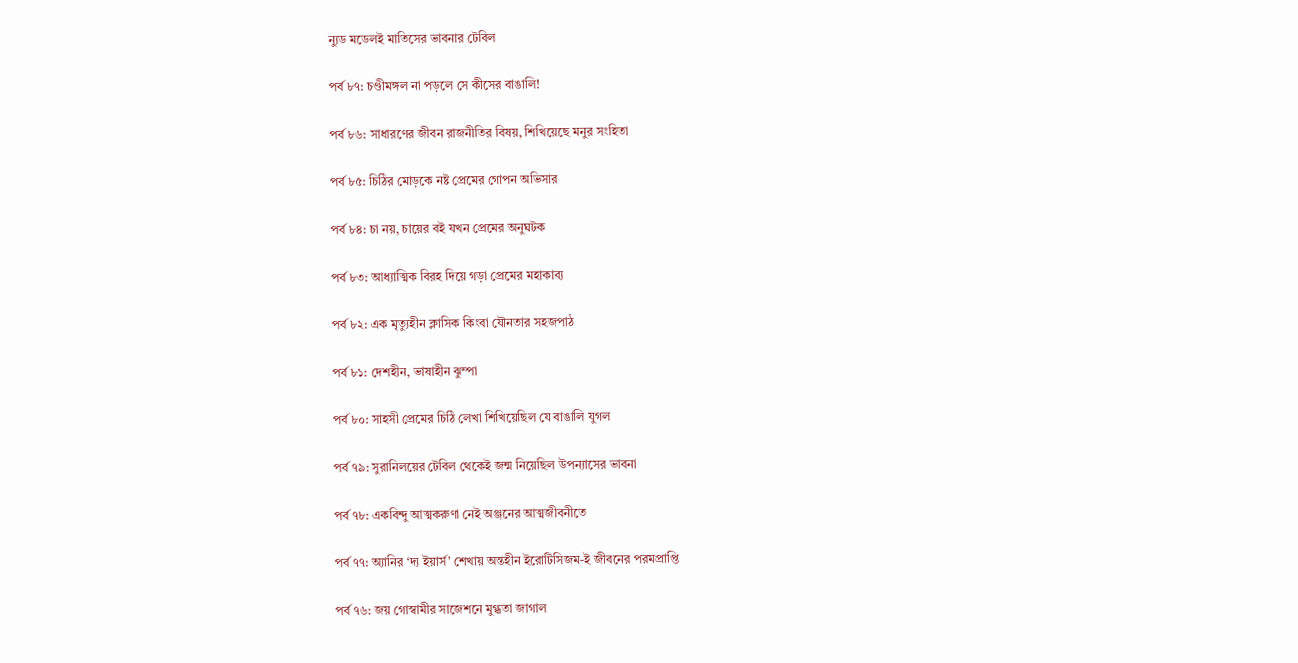ন্যুড মডেলই মাতিসের ভাবনার টেবিল

পর্ব ৮৭: চণ্ডীমঙ্গল না পড়লে সে কীসের বাঙালি!

পর্ব ৮৬: সাধারণের জীবন রাজনীতির বিষয়, শিখিয়েছে মনুর সংহিতা

পর্ব ৮৫: চিঠির মোড়কে নষ্ট প্রেমের গোপন অভিসার

পর্ব ৮৪: চা নয়, চায়ের বই যখন প্রেমের অনুঘটক

পর্ব ৮৩: আধ্যাত্মিক বিরহ দিয়ে গড়া প্রেমের মহাকাব্য

পর্ব ৮২: এক মৃত্যুহীন ক্লাসিক কিংবা যৌনতার সহজপাঠ

পর্ব ৮১: দেশহীন, ভাষাহীন ঝুম্পা

পর্ব ৮০: সাহসী প্রেমের চিঠি লেখা শিখিয়েছিল যে বাঙালি যুগল

পর্ব ৭৯: সুরানিলয়ের টেবিল থেকেই জন্ম নিয়েছিল উপন্যাসের ভাবনা

পর্ব ৭৮: একবিন্দু আত্মকরুণা নেই অঞ্জনের আত্মজীবনীতে

পর্ব ৭৭: অ্যানির ‘দ্য ইয়ার্স’ শেখায় অন্তহীন ইরোটিসিজম-ই জীবনের পরমপ্রাপ্তি

পর্ব ৭৬: জয় গোস্বামীর সাজেশনে মুগ্ধতা জাগাল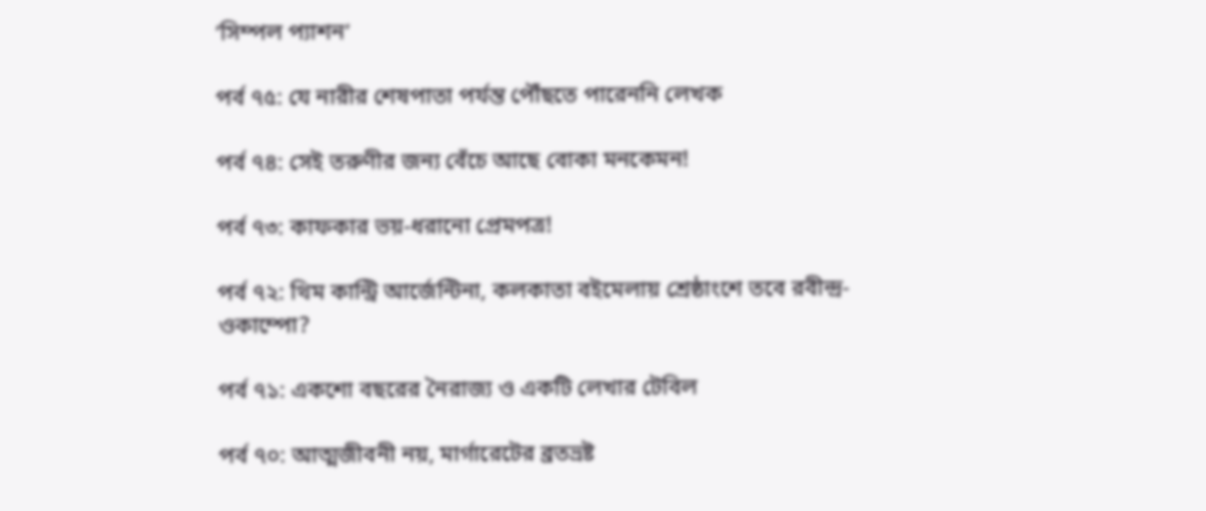‘সিম্পল প্যাশন’

পর্ব ৭৫: যে নারীর শেষপাতা পর্যন্ত পৌঁছতে পারেননি লেখক

পর্ব ৭৪: সেই তরুণীর জন্য বেঁচে আছে বোকা মনকেমন!

পর্ব ৭৩: কাফকার ভয়-ধরানো প্রেমপত্র!

পর্ব ৭২: থিম কান্ট্রি আর্জেন্টিনা, কলকাতা বইমেলায় শ্রেষ্ঠাংশে তবে রবীন্দ্র-ওকাম্পো?

পর্ব ৭১: একশো বছরের নৈরাজ্য ও একটি লেখার টেবিল

পর্ব ৭০: আত্মজীবনী নয়, মার্গারেটের ব্রতভ্রষ্ট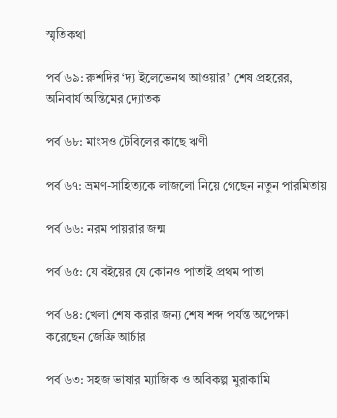স্মৃতিকথা

পর্ব ৬৯: রুশদির ‘দ্য ইলেভেনথ আওয়ার’ শেষ প্রহরের, অনিবার্য অন্তিমের দ্যোতক

পর্ব ৬৮: মাংসও টেবিলের কাছে ঋণী

পর্ব ৬৭: ভ্রমণ-সাহিত্যকে লাজলো নিয়ে গেছেন নতুন পারমিতায়

পর্ব ৬৬: নরম পায়রার জন্ম

পর্ব ৬৫: যে বইয়ের যে কোনও পাতাই প্রথম পাতা

পর্ব ৬৪: খেলা শেষ করার জন্য শেষ শব্দ পর্যন্ত অপেক্ষা করেছেন জেফ্রি আর্চার

পর্ব ৬৩: সহজ ভাষার ম্যাজিক ও অবিকল্প মুরাকামি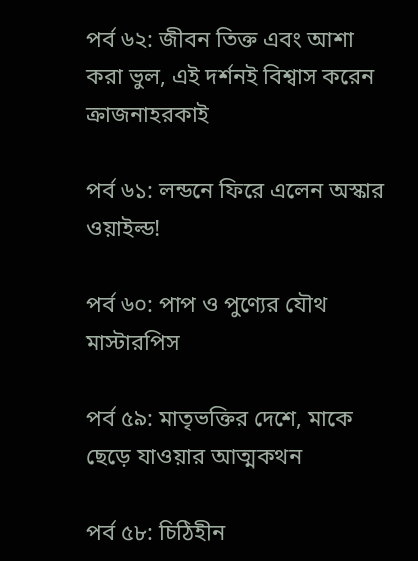পর্ব ৬২: জীবন তিক্ত এবং আশা করা ভুল, এই দর্শনই বিশ্বাস করেন ক্রাজনাহরকাই

পর্ব ৬১: লন্ডনে ফিরে এলেন অস্কার ওয়াইল্ড!

পর্ব ৬০: পাপ ও পুণ্যের যৌথ মাস্টারপিস

পর্ব ৫৯: মাতৃভক্তির দেশে, মাকে ছেড়ে যাওয়ার আত্মকথন

পর্ব ৫৮: চিঠিহীন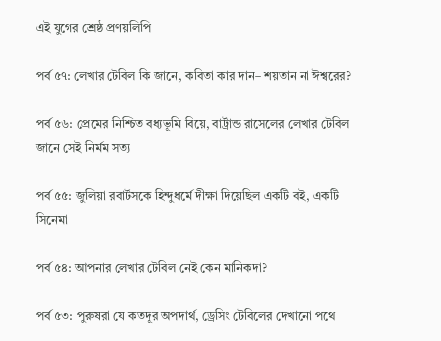এই যুগের শ্রেষ্ঠ প্রণয়লিপি

পর্ব ৫৭: লেখার টেবিল কি জানে, কবিতা কার দান– শয়তান না ঈশ্বরের?

পর্ব ৫৬: প্রেমের নিশ্চিত বধ্যভূমি বিয়ে, বার্ট্রান্ড রাসেলের লেখার টেবিল জানে সেই নির্মম সত্য

পর্ব ৫৫: জুলিয়া রবার্টসকে হিন্দুধর্মে দীক্ষা দিয়েছিল একটি বই, একটি সিনেমা

পর্ব ৫৪: আপনার লেখার টেবিল নেই কেন মানিকদা?

পর্ব ৫৩: পুরুষরা যে কতদূর অপদার্থ, ড্রেসিং টেবিলের দেখানো পথে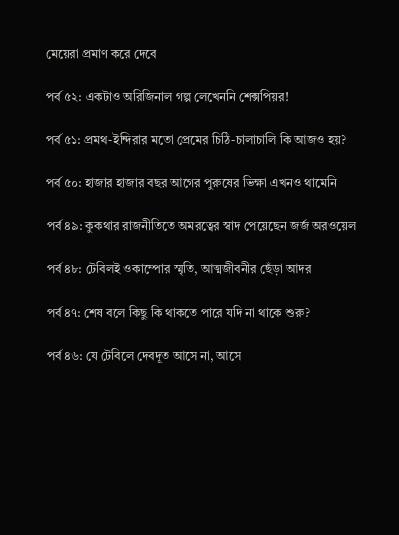মেয়েরা প্রমাণ করে দেবে

পর্ব ৫২: একটাও অরিজিনাল গল্প লেখেননি শেক্সপিয়র!

পর্ব ৫১: প্রমথ-ইন্দিরার মতো প্রেমের চিঠি-চালাচালি কি আজও হয়?

পর্ব ৫০: হাজার হাজার বছর আগের পুরুষের ভিক্ষা এখনও থামেনি

পর্ব ৪৯: কুকথার রাজনীতিতে অমরত্বের স্বাদ পেয়েছেন জর্জ অরওয়েল

পর্ব ৪৮: টেবিলই ওকাম্পোর স্মৃতি, আত্মজীবনীর ছেঁড়া আদর

পর্ব ৪৭: শেষ বলে কিছু কি থাকতে পারে যদি না থাকে শুরু?

পর্ব ৪৬: যে টেবিলে দেবদূত আসে না, আসে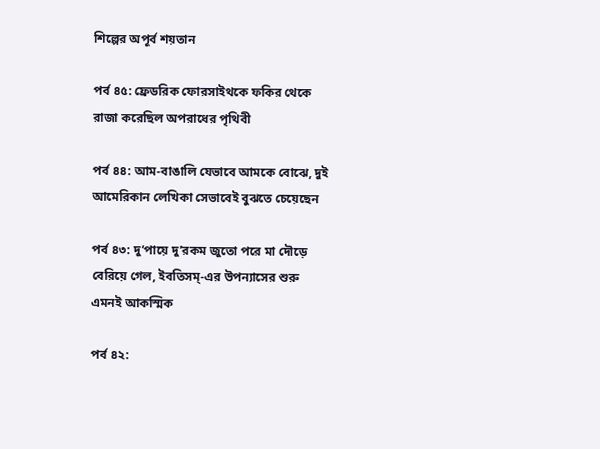শিল্পের অপূর্ব শয়তান

পর্ব ৪৫: ফ্রেডরিক ফোরসাইথকে ফকির থেকে রাজা করেছিল অপরাধের পৃথিবী

পর্ব ৪৪: আম-বাঙালি যেভাবে আমকে বোঝে, দুই আমেরিকান লেখিকা সেভাবেই বুঝতে চেয়েছেন

পর্ব ৪৩: দু’পায়ে দু’রকম জুতো পরে মা দৌড়ে বেরিয়ে গেল, ইবতিসম্‌-এর উপন্যাসের শুরু এমনই আকস্মিক

পর্ব ৪২: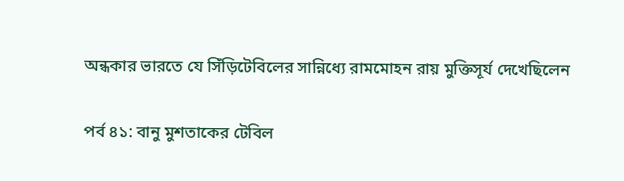অন্ধকার ভারতে যে সিঁড়িটেবিলের সান্নিধ্যে রামমোহন রায় মুক্তিসূর্য দেখেছিলেন

পর্ব ৪১: বানু মুশতাকের টেবিল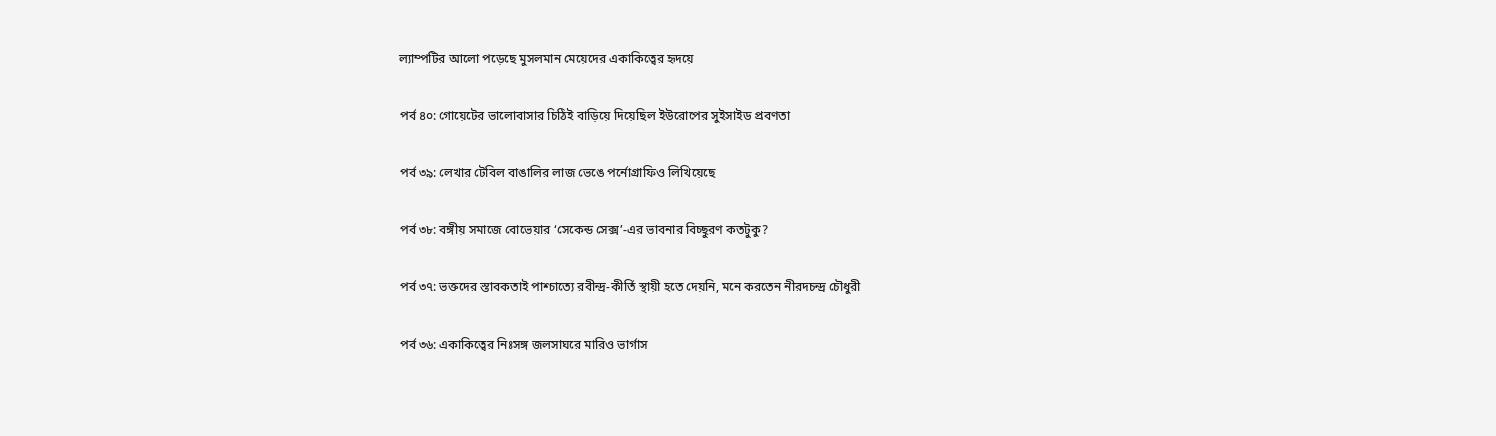ল্যাম্পটির আলো পড়েছে মুসলমান মেয়েদের একাকিত্বের হৃদয়ে

পর্ব ৪০: গোয়েটের ভালোবাসার চিঠিই বাড়িয়ে দিয়েছিল ইউরোপের সুইসাইড প্রবণতা

পর্ব ৩৯: লেখার টেবিল বাঙালির লাজ ভেঙে পর্নোগ্রাফিও লিখিয়েছে

পর্ব ৩৮: বঙ্গীয় সমাজে বোভেয়ার ‘সেকেন্ড সেক্স’-এর ভাবনার বিচ্ছুরণ কতটুকু?

পর্ব ৩৭: ভক্তদের স্তাবকতাই পাশ্চাত্যে রবীন্দ্র-কীর্তি স্থায়ী হতে দেয়নি, মনে করতেন নীরদচন্দ্র চৌধুরী

পর্ব ৩৬: একাকিত্বের নিঃসঙ্গ জলসাঘরে মারিও ভার্গাস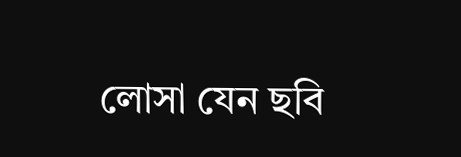লোসা যেন ছবি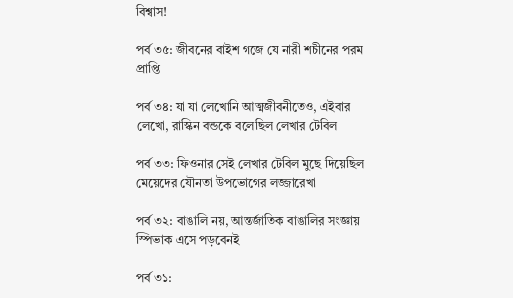বিশ্বাস!

পর্ব ৩৫: জীবনের বাইশ গজে যে নারী শচীনের পরম প্রাপ্তি

পর্ব ৩৪: যা যা লেখোনি আত্মজীবনীতেও, এইবার লেখো, রাস্কিন বন্ডকে বলেছিল লেখার টেবিল

পর্ব ৩৩: ফিওনার সেই লেখার টেবিল মুছে দিয়েছিল মেয়েদের যৌনতা উপভোগের লজ্জারেখা

পর্ব ৩২: বাঙালি নয়, আন্তর্জাতিক বাঙালির সংজ্ঞায় স্পিভাক এসে পড়বেনই

পর্ব ৩১: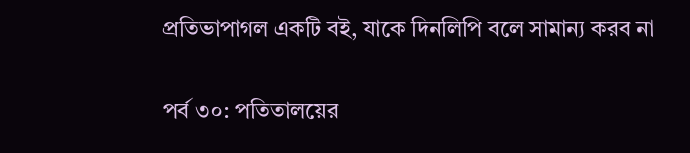প্রতিভাপাগল একটি বই, যাকে দিনলিপি বলে সামান্য করব না

পর্ব ৩০: পতিতালয়ের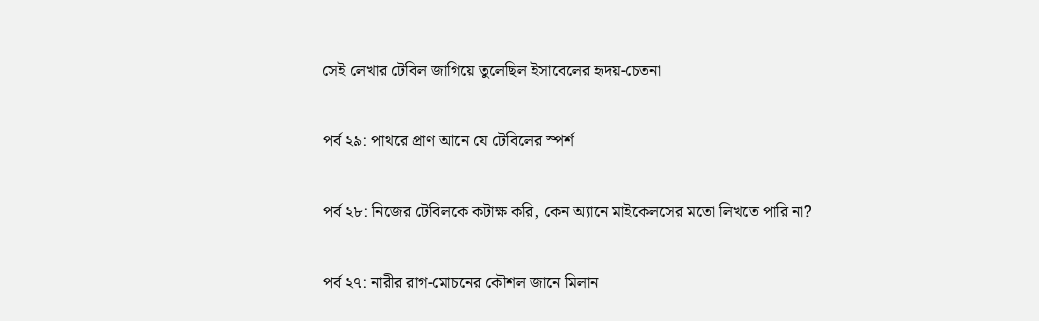সেই লেখার টেবিল জাগিয়ে তুলেছিল ইসাবেলের হৃদয়-চেতনা

পর্ব ২৯: পাথরে প্রাণ আনে যে টেবিলের স্পর্শ

পর্ব ২৮: নিজের টেবিলকে কটাক্ষ করি, কেন অ্যানে মাইকেলসের মতো লিখতে পারি না?

পর্ব ২৭: নারীর রাগ-মোচনের কৌশল জানে মিলান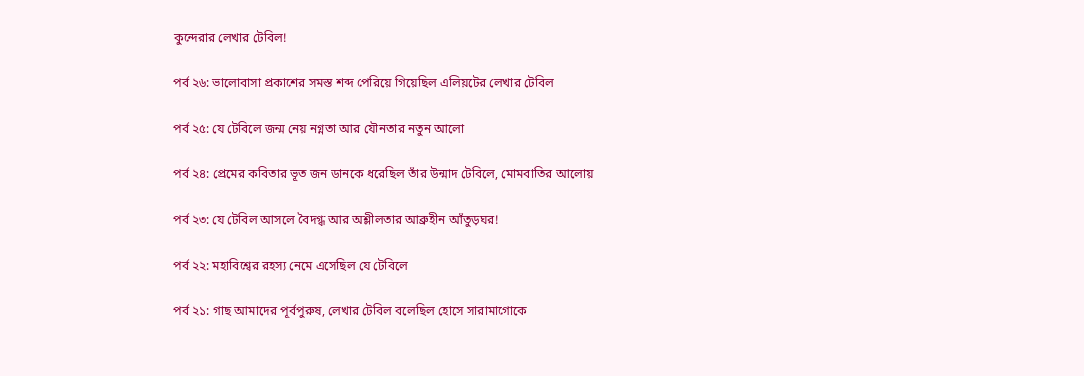কুন্দেরার লেখার টেবিল!

পর্ব ২৬: ভালোবাসা প্রকাশের সমস্ত শব্দ পেরিয়ে গিয়েছিল এলিয়টের লেখার টেবিল

পর্ব ২৫: যে টেবিলে জন্ম নেয় নগ্নতা আর যৌনতার নতুন আলো

পর্ব ২৪: প্রেমের কবিতার ভূত জন ডানকে ধরেছিল তাঁর উন্মাদ টেবিলে, মোমবাতির আলোয়

পর্ব ২৩: যে টেবিল আসলে বৈদগ্ধ আর অশ্লীলতার আব্রুহীন আঁতুড়ঘর!

পর্ব ২২: মহাবিশ্বের রহস্য নেমে এসেছিল যে টেবিলে

পর্ব ২১: গাছ আমাদের পূর্বপুরুষ, লেখার টেবিল বলেছিল হোসে সারামাগোকে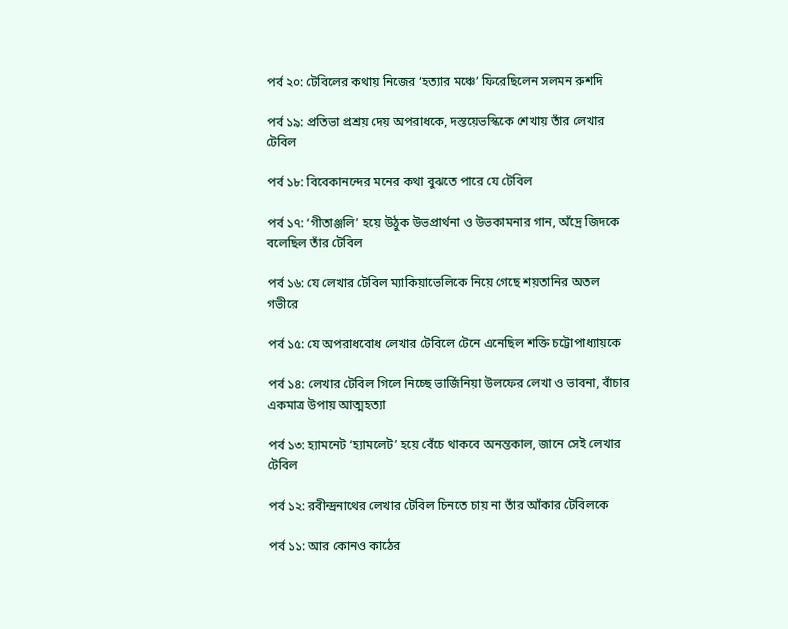পর্ব ২০: টেবিলের কথায় নিজের ‘হত্যার মঞ্চে’ ফিরেছিলেন সলমন রুশদি

পর্ব ১৯: প্রতিভা প্রশ্রয় দেয় অপরাধকে, দস্তয়েভস্কিকে শেখায় তাঁর লেখার টেবিল

পর্ব ১৮: বিবেকানন্দের মনের কথা বুঝতে পারে যে টেবিল

পর্ব ১৭: ‘গীতাঞ্জলি’ হয়ে উঠুক উভপ্রার্থনা ও উভকামনার গান, অঁদ্রে জিদকে বলেছিল তাঁর টেবিল

পর্ব ১৬: যে লেখার টেবিল ম্যাকিয়াভেলিকে নিয়ে গেছে শয়তানির অতল গভীরে

পর্ব ১৫: যে অপরাধবোধ লেখার টেবিলে টেনে এনেছিল শক্তি চট্টোপাধ্যায়কে

পর্ব ১৪: লেখার টেবিল গিলে নিচ্ছে ভার্জিনিয়া উলফের লেখা ও ভাবনা, বাঁচার একমাত্র উপায় আত্মহত্যা

পর্ব ১৩: হ্যামনেট ‘হ্যামলেট’ হয়ে বেঁচে থাকবে অনন্তকাল, জানে সেই লেখার টেবিল

পর্ব ১২: রবীন্দ্রনাথের লেখার টেবিল চিনতে চায় না তাঁর আঁকার টেবিলকে

পর্ব ১১: আর কোনও কাঠের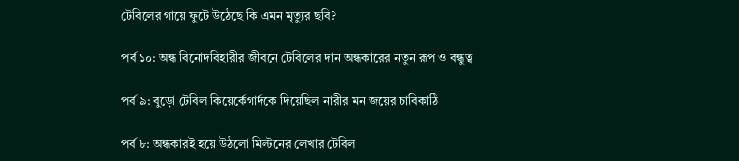টেবিলের গায়ে ফুটে উঠেছে কি এমন মৃত্যুর ছবি?

পর্ব ১০: অন্ধ বিনোদবিহারীর জীবনে টেবিলের দান অন্ধকারের নতুন রূপ ও বন্ধুত্ব

পর্ব ৯: বুড়ো টেবিল কিয়ের্কেগার্দকে দিয়েছিল নারীর মন জয়ের চাবিকাঠি

পর্ব ৮: অন্ধকারই হয়ে উঠলো মিল্টনের লেখার টেবিল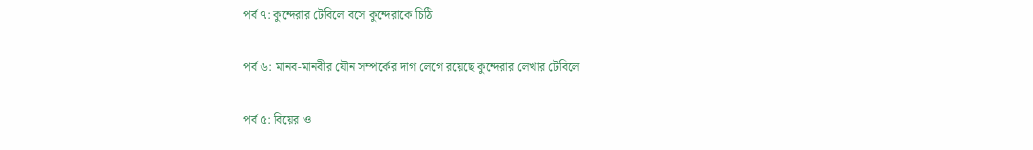পর্ব ৭: কুন্দেরার টেবিলে বসে কুন্দেরাকে চিঠি

পর্ব ৬: মানব-মানবীর যৌন সম্পর্কের দাগ লেগে রয়েছে কুন্দেরার লেখার টেবিলে

পর্ব ৫: বিয়ের ও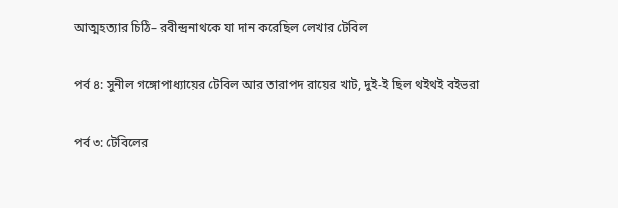আত্মহত্যার চিঠি– রবীন্দ্রনাথকে যা দান করেছিল লেখার টেবিল

পর্ব ৪: সুনীল গঙ্গোপাধ্যায়ের টেবিল আর তারাপদ রায়ের খাট, দুই-ই ছিল থইথই বইভরা

পর্ব ৩: টেবিলের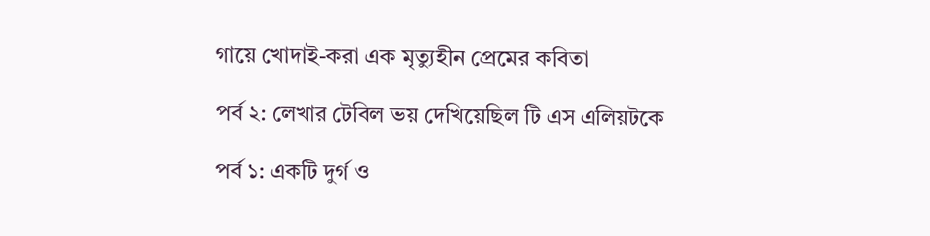গায়ে খোদাই-করা এক মৃত্যুহীন প্রেমের কবিতা

পর্ব ২: লেখার টেবিল ভয় দেখিয়েছিল টি এস এলিয়টকে

পর্ব ১: একটি দুর্গ ও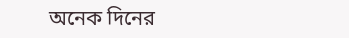অনেক দিনের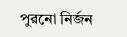পুরনো নির্জন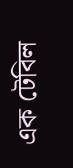এক টেবিল